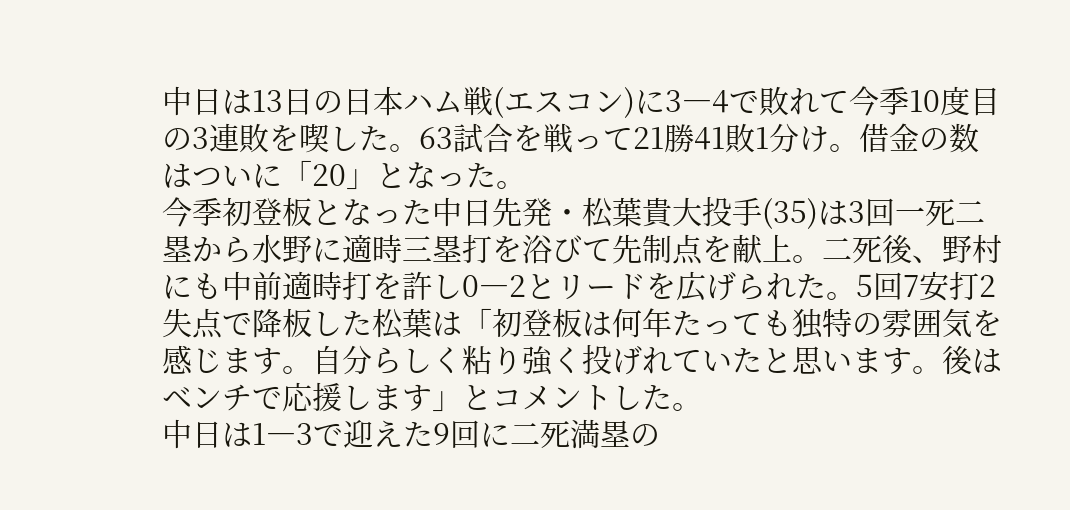中日は13日の日本ハム戦(エスコン)に3―4で敗れて今季10度目の3連敗を喫した。63試合を戦って21勝41敗1分け。借金の数はついに「20」となった。
今季初登板となった中日先発・松葉貴大投手(35)は3回一死二塁から水野に適時三塁打を浴びて先制点を献上。二死後、野村にも中前適時打を許し0―2とリードを広げられた。5回7安打2失点で降板した松葉は「初登板は何年たっても独特の雰囲気を感じます。自分らしく粘り強く投げれていたと思います。後はベンチで応援します」とコメントした。
中日は1―3で迎えた9回に二死満塁の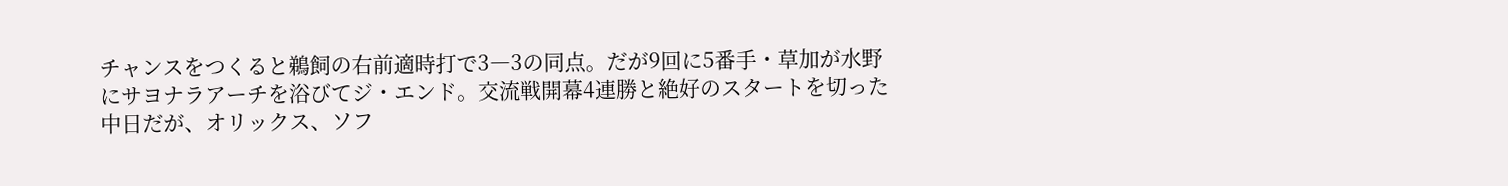チャンスをつくると鵜飼の右前適時打で3―3の同点。だが9回に5番手・草加が水野にサヨナラアーチを浴びてジ・エンド。交流戦開幕4連勝と絶好のスタートを切った中日だが、オリックス、ソフ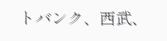トバンク、西武、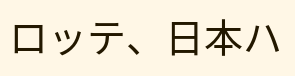ロッテ、日本ハ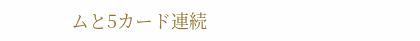ムと5カード連続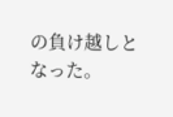の負け越しとなった。